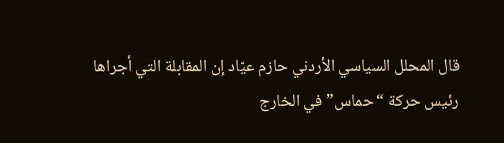قال المحلل السياسي الأردني حازم عيّاد إن المقابلة التي أجراها رئيس حركة “حماس” في الخارج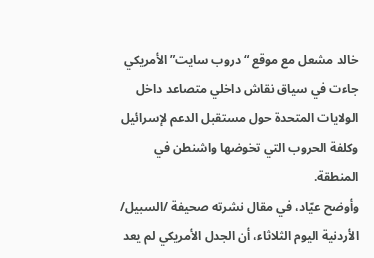خالد مشعل مع موقع “دروب سايت” الأمريكي جاءت في سياق نقاش داخلي متصاعد داخل الولايات المتحدة حول مستقبل الدعم لإسرائيل وكلفة الحروب التي تخوضها واشنطن في المنطقة.
وأوضح عيّاد، في مقال نشرته صحيفة /السبيل/ الأردنية اليوم الثلاثاء، أن الجدل الأمريكي لم يعد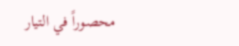محصوراً في التيار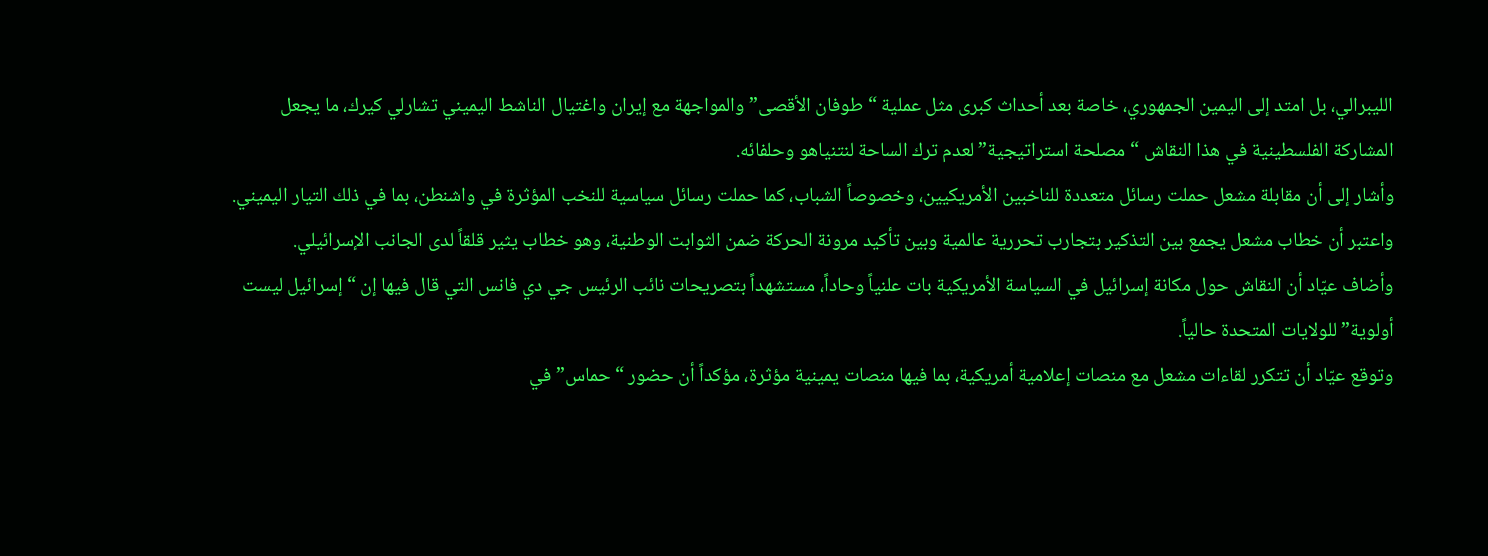الليبرالي، بل امتد إلى اليمين الجمهوري، خاصة بعد أحداث كبرى مثل عملية “طوفان الأقصى” والمواجهة مع إيران واغتيال الناشط اليميني تشارلي كيرك، ما يجعل المشاركة الفلسطينية في هذا النقاش “مصلحة استراتيجية” لعدم ترك الساحة لنتنياهو وحلفائه.
وأشار إلى أن مقابلة مشعل حملت رسائل متعددة للناخبين الأمريكيين، وخصوصاً الشباب، كما حملت رسائل سياسية للنخب المؤثرة في واشنطن، بما في ذلك التيار اليميني. واعتبر أن خطاب مشعل يجمع بين التذكير بتجارب تحررية عالمية وبين تأكيد مرونة الحركة ضمن الثوابت الوطنية، وهو خطاب يثير قلقاً لدى الجانب الإسرائيلي.
وأضاف عيّاد أن النقاش حول مكانة إسرائيل في السياسة الأمريكية بات علنياً وحاداً، مستشهداً بتصريحات نائب الرئيس جي دي فانس التي قال فيها إن “إسرائيل ليست أولوية” للولايات المتحدة حالياً.
وتوقع عيّاد أن تتكرر لقاءات مشعل مع منصات إعلامية أمريكية، بما فيها منصات يمينية مؤثرة، مؤكداً أن حضور “حماس” في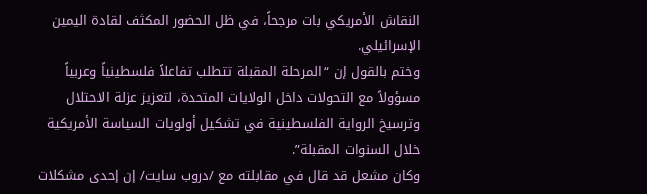النقاش الأمريكي بات مرجحاً، في ظل الحضور المكثف لقادة اليمين الإسرائيلي.
وختم بالقول إن “المرحلة المقبلة تتطلب تفاعلاً فلسطينياً وعربياً مسؤولاً مع التحولات داخل الولايات المتحدة، لتعزيز عزلة الاحتلال وترسيخ الرواية الفلسطينية في تشكيل أولويات السياسة الأمريكية خلال السنوات المقبلة”.
وكان مشعل قد قال في مقابلته مع /دروب سايت/ إن إحدى مشكلات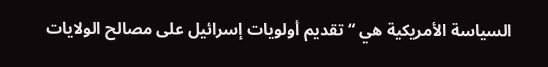السياسة الأمريكية هي “تقديم أولويات إسرائيل على مصالح الولايات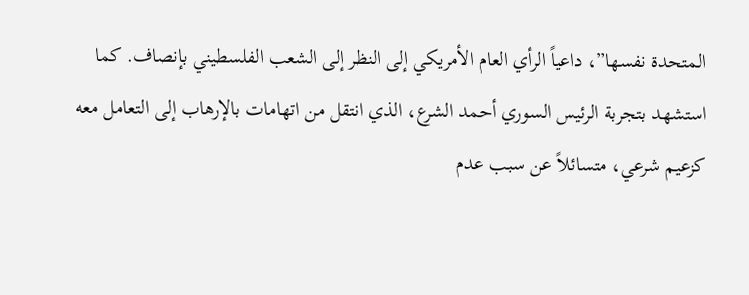المتحدة نفسها”، داعياً الرأي العام الأمريكي إلى النظر إلى الشعب الفلسطيني بإنصاف. كما استشهد بتجربة الرئيس السوري أحمد الشرع، الذي انتقل من اتهامات بالإرهاب إلى التعامل معه كزعيم شرعي، متسائلاً عن سبب عدم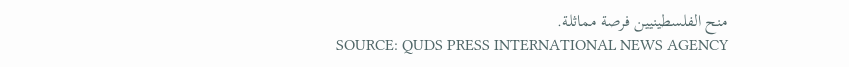منح الفلسطينيين فرصة مماثلة.
SOURCE: QUDS PRESS INTERNATIONAL NEWS AGENCY